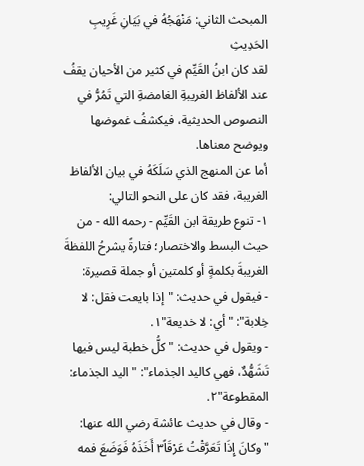المبحث الثاني: مَنْهَجُهُ في بَيَانِ غَرِيبِ الحَدِيثِ
لقد كان ابنُ القَيِّم في كثير من الأحيان يقفُ عند الألفاظ الغريبةِ الغامضةِ التي تَمُرُّ في النصوص الحديثية، فيكشفُ غموضها ويوضح معناها.
أما عن المنهج الذي سَلَكَهُ في بيان الألفاظ الغريبة، فقد كان على النحو التالي:
١- تنوع طريقة ابن القَيِّم - رحمه الله - من حيث البسط والاختصار؛ فتارةً يشرحُ اللفظةَ الغريبةَ بكلمةٍ أو كلمتين أو جملة قصيرة:
- فيقول في حديث: "إذا بايعت فقل: لا خِلابة": "أي: لا خديعة"١.
- ويقول في حديث: "كلُّ خطبة ليس فيها تَشَهُّدٌ، فهي كاليد الجذماء": "اليد الجذماء: المقطوعة"٢.
- وقال في حديث عائشة رضي الله عنها: "وكانَ إِذَا تَعَرَّقْتُ عَرْقَاً٣ أَخَذَهُ فَوَضَعَ فمه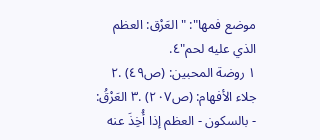موضع فمها": "العَرْق: العظم الذي عليه لحم"٤.
١ روضة المحبين: (ص٤٩) .٢ جلاء الأفهام: (ص٢٠٧) .٣ العَرْقُ: - بالسكون - العظم إذا أُخِذَ عنه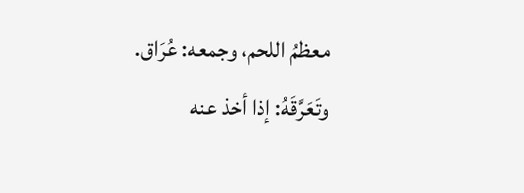معظمُ اللحم، وجمعه: عُرَاق. وتَعَرَّقَهُ: إذا أخذ عنه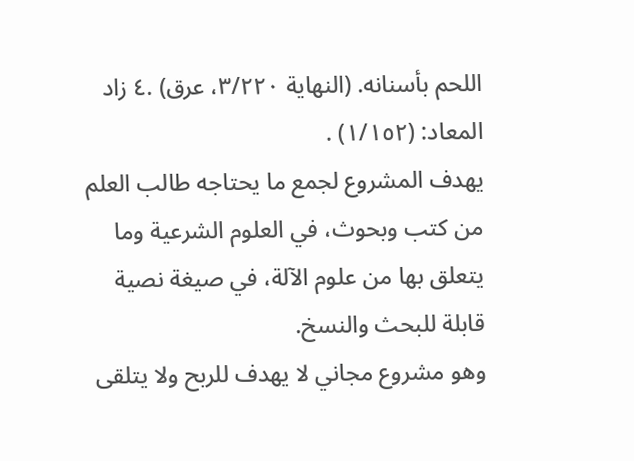اللحم بأسنانه. (النهاية ٣/٢٢٠، عرق) .٤ زاد المعاد: (١/١٥٢) .
يهدف المشروع لجمع ما يحتاجه طالب العلم من كتب وبحوث، في العلوم الشرعية وما يتعلق بها من علوم الآلة، في صيغة نصية قابلة للبحث والنسخ.
وهو مشروع مجاني لا يهدف للربح ولا يتلقى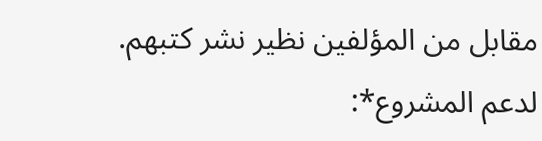مقابل من المؤلفين نظير نشر كتبهم.
لدعم المشروع*: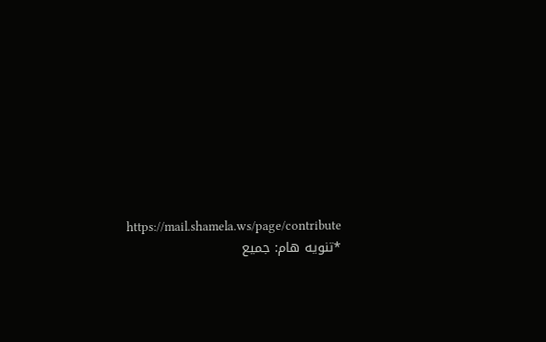https://mail.shamela.ws/page/contribute
*تنويه هام: جميع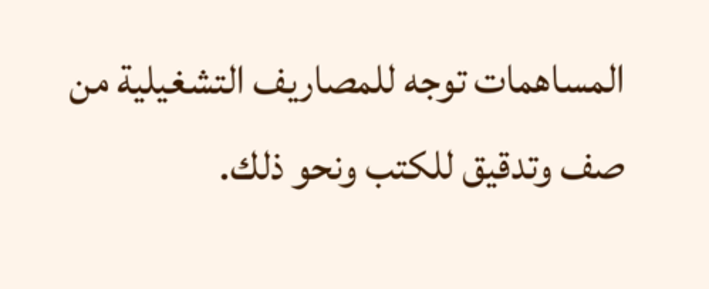المساهمات توجه للمصاريف التشغيلية من صف وتدقيق للكتب ونحو ذلك.